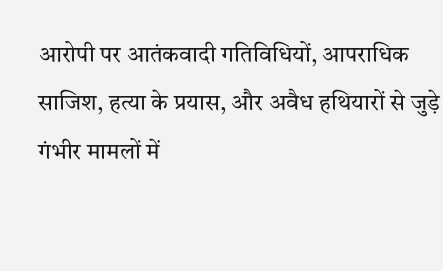आरोपी पर आतंकवादी गतिविधियों, आपराधिक साजिश, हत्या के प्रयास, और अवैध हथियारों से जुड़े गंभीर मामलों में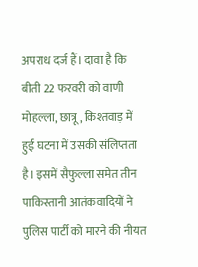अपराध दर्ज हैं। दावा है कि बीती 22 फरवरी को वाणी मोहल्ला, छात्रू, किश्तवाड़ में हुई घटना में उसकी संलिप्तता है। इसमें सैफुल्ला समेत तीन पाकिस्तानी आतंकवादियों ने पुलिस पार्टी को मारने की नीयत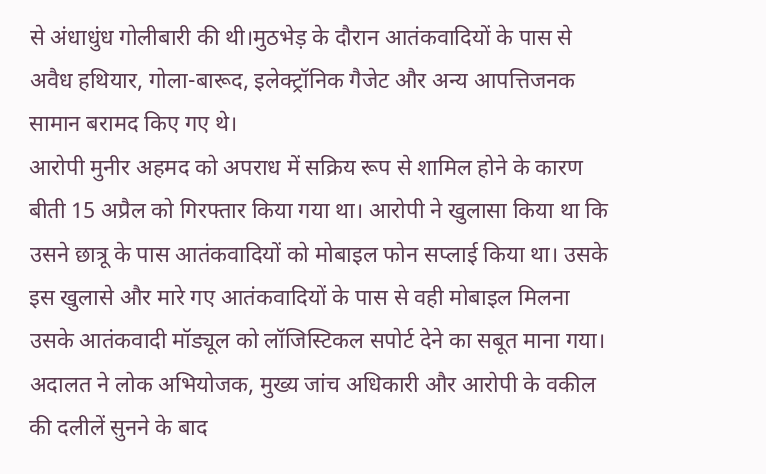से अंधाधुंध गोलीबारी की थी।मुठभेड़ के दौरान आतंकवादियों के पास से अवैध हथियार, गोला-बारूद, इलेक्ट्रॉनिक गैजेट और अन्य आपत्तिजनक सामान बरामद किए गए थे।
आरोपी मुनीर अहमद को अपराध में सक्रिय रूप से शामिल होने के कारण बीती 15 अप्रैल को गिरफ्तार किया गया था। आरोपी ने खुलासा किया था कि उसने छात्रू के पास आतंकवादियों को मोबाइल फोन सप्लाई किया था। उसके इस खुलासे और मारे गए आतंकवादियों के पास से वही मोबाइल मिलना उसके आतंकवादी मॉड्यूल को लॉजिस्टिकल सपोर्ट देने का सबूत माना गया।
अदालत ने लोक अभियोजक, मुख्य जांच अधिकारी और आरोपी के वकील की दलीलें सुनने के बाद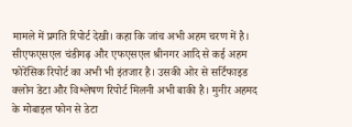मामले में प्रगति रिपोर्ट देखी। कहा कि जांच अभी अहम चरण में है। सीएफएसएल चंडीगढ़ और एफएसएल श्रीनगर आदि से कई अहम फोरेंसिक रिपोर्ट का अभी भी इंतजार है। उसकी ओर से सर्टिफाइड क्लोन डेटा और विश्लेषण रिपोर्ट मिलनी अभी बाकी है। मुनीर अहमद के मोबाइल फोन से डेटा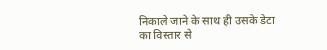निकाले जाने के साथ ही उसके डेटा का विस्तार से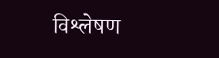विश्लेषण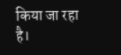किया जा रहा है।